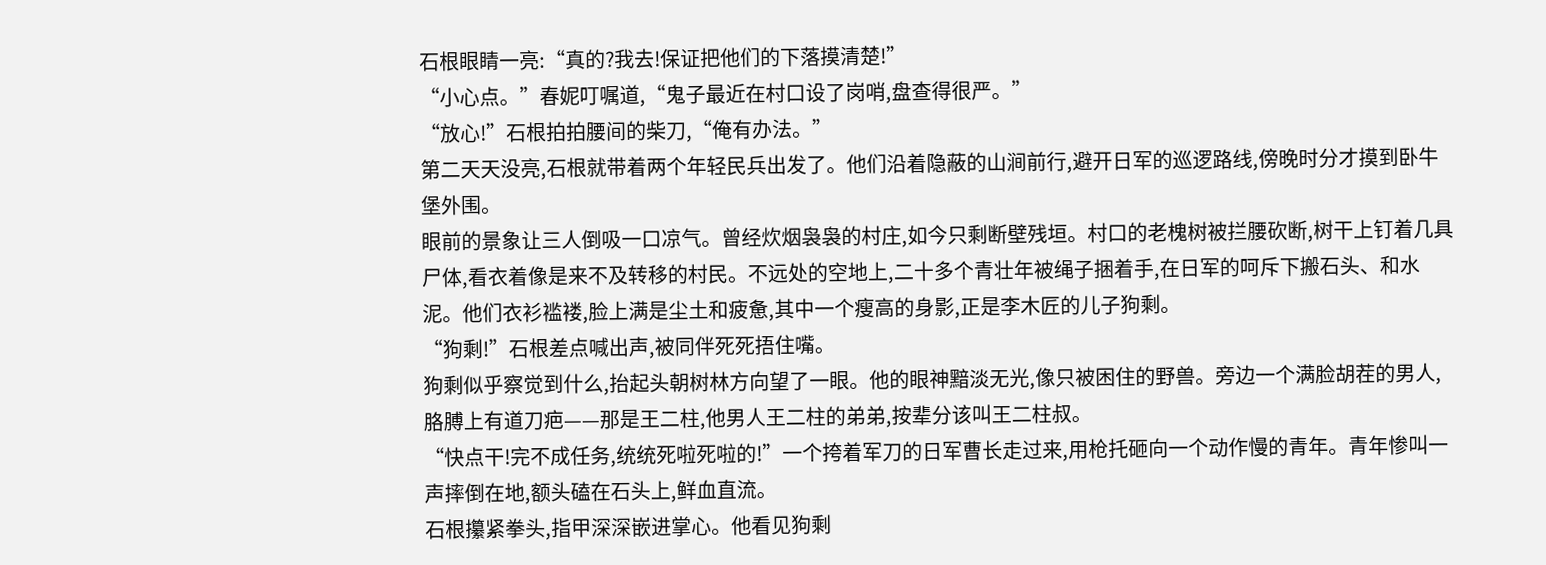石根眼睛一亮:“真的?我去!保证把他们的下落摸清楚!”
“小心点。”春妮叮嘱道,“鬼子最近在村口设了岗哨,盘查得很严。”
“放心!”石根拍拍腰间的柴刀,“俺有办法。”
第二天天没亮,石根就带着两个年轻民兵出发了。他们沿着隐蔽的山涧前行,避开日军的巡逻路线,傍晚时分才摸到卧牛堡外围。
眼前的景象让三人倒吸一口凉气。曾经炊烟袅袅的村庄,如今只剩断壁残垣。村口的老槐树被拦腰砍断,树干上钉着几具尸体,看衣着像是来不及转移的村民。不远处的空地上,二十多个青壮年被绳子捆着手,在日军的呵斥下搬石头、和水泥。他们衣衫褴褛,脸上满是尘土和疲惫,其中一个瘦高的身影,正是李木匠的儿子狗剩。
“狗剩!”石根差点喊出声,被同伴死死捂住嘴。
狗剩似乎察觉到什么,抬起头朝树林方向望了一眼。他的眼神黯淡无光,像只被困住的野兽。旁边一个满脸胡茬的男人,胳膊上有道刀疤——那是王二柱,他男人王二柱的弟弟,按辈分该叫王二柱叔。
“快点干!完不成任务,统统死啦死啦的!”一个挎着军刀的日军曹长走过来,用枪托砸向一个动作慢的青年。青年惨叫一声摔倒在地,额头磕在石头上,鲜血直流。
石根攥紧拳头,指甲深深嵌进掌心。他看见狗剩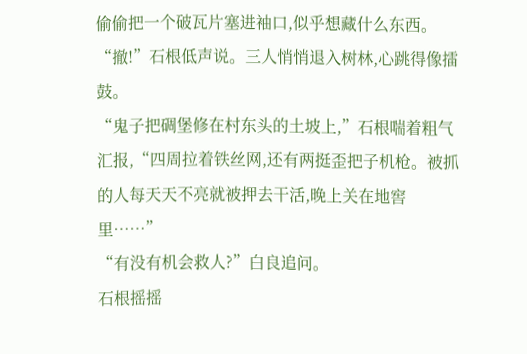偷偷把一个破瓦片塞进袖口,似乎想藏什么东西。
“撤!”石根低声说。三人悄悄退入树林,心跳得像擂鼓。
“鬼子把碉堡修在村东头的土坡上,”石根喘着粗气汇报,“四周拉着铁丝网,还有两挺歪把子机枪。被抓的人每天天不亮就被押去干活,晚上关在地窖里……”
“有没有机会救人?”白良追问。
石根摇摇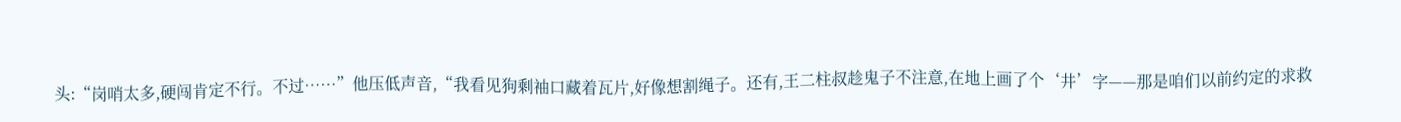头:“岗哨太多,硬闯肯定不行。不过……”他压低声音,“我看见狗剩袖口藏着瓦片,好像想割绳子。还有,王二柱叔趁鬼子不注意,在地上画了个‘井’字——那是咱们以前约定的求救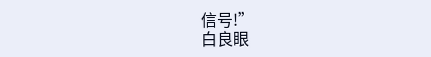信号!”
白良眼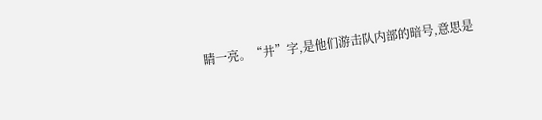睛一亮。“井”字,是他们游击队内部的暗号,意思是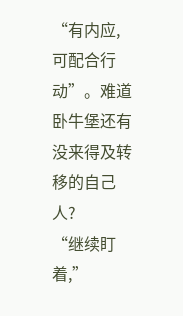“有内应,可配合行动”。难道卧牛堡还有没来得及转移的自己人?
“继续盯着,”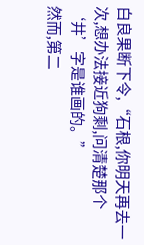白良果断下令,“石根,你明天再去一次,想办法接近狗剩,问清楚那个‘井’字是谁画的。”
然而,第二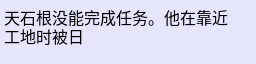天石根没能完成任务。他在靠近工地时被日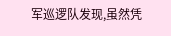军巡逻队发现,虽然凭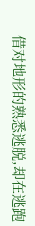借对地形的熟悉逃脱,却在逃跑